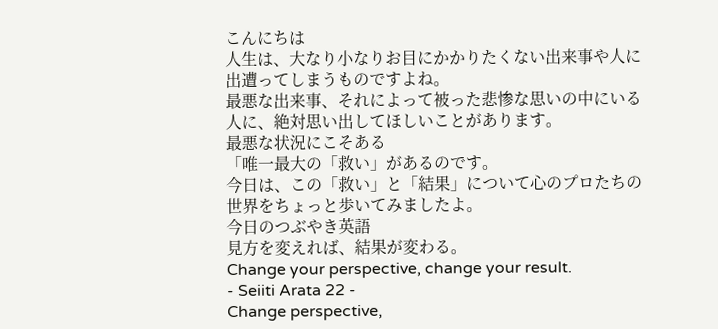こんにちは
人生は、大なり小なりお目にかかりたくない出来事や人に出遭ってしまうものですよね。
最悪な出来事、それによって被った悲惨な思いの中にいる人に、絶対思い出してほしいことがあります。
最悪な状況にこそある
「唯一最大の「救い」があるのです。
今日は、この「救い」と「結果」について心のプロたちの世界をちょっと歩いてみましたよ。
今日のつぶやき英語
見方を変えれば、結果が変わる。
Change your perspective, change your result.
- Seiiti Arata 22 -
Change perspective,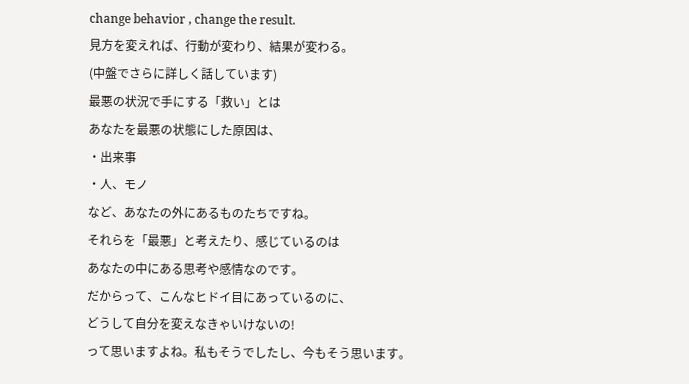change behavior , change the result.
見方を変えれば、行動が変わり、結果が変わる。
(中盤でさらに詳しく話しています)
最悪の状況で手にする「救い」とは
あなたを最悪の状態にした原因は、
・出来事
・人、モノ
など、あなたの外にあるものたちですね。
それらを「最悪」と考えたり、感じているのは
あなたの中にある思考や感情なのです。
だからって、こんなヒドイ目にあっているのに、
どうして自分を変えなきゃいけないの!
って思いますよね。私もそうでしたし、今もそう思います。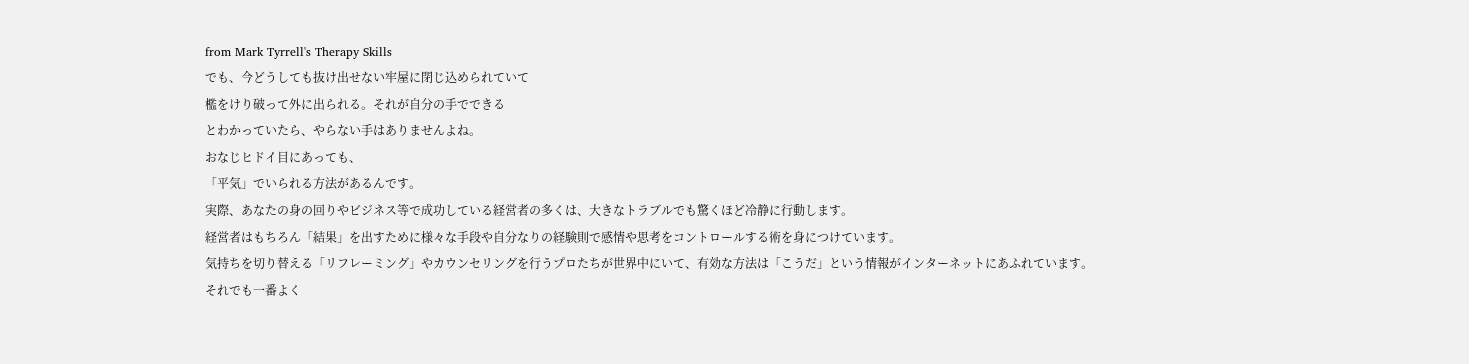from Mark Tyrrell's Therapy Skills
でも、今どうしても抜け出せない牢屋に閉じ込められていて
檻をけり破って外に出られる。それが自分の手でできる
とわかっていたら、やらない手はありませんよね。
おなじヒドイ目にあっても、
「平気」でいられる方法があるんです。
実際、あなたの身の回りやビジネス等で成功している経営者の多くは、大きなトラブルでも驚くほど冷静に行動します。
経営者はもちろん「結果」を出すために様々な手段や自分なりの経験則で感情や思考をコントロールする術を身につけています。
気持ちを切り替える「リフレーミング」やカウンセリングを行うプロたちが世界中にいて、有効な方法は「こうだ」という情報がインターネットにあふれています。
それでも一番よく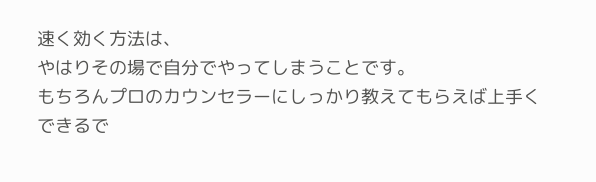速く効く方法は、
やはりその場で自分でやってしまうことです。
もちろんプロのカウンセラーにしっかり教えてもらえば上手くできるで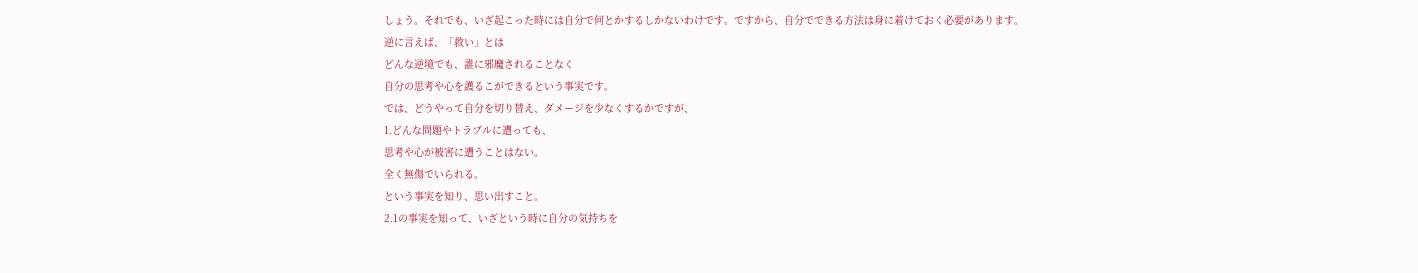しょう。それでも、いざ起こった時には自分で何とかするしかないわけです。ですから、自分でできる方法は身に着けておく必要があります。
逆に言えば、「救い」とは
どんな逆境でも、誰に邪魔されることなく
自分の思考や心を護るこができるという事実です。
では、どうやって自分を切り替え、ダメージを少なくするかですが、
1.どんな問題やトラブルに遭っても、
思考や心が被害に遭うことはない。
全く無傷でいられる。
という事実を知り、思い出すこと。
2.1の事実を知って、いざという時に自分の気持ちを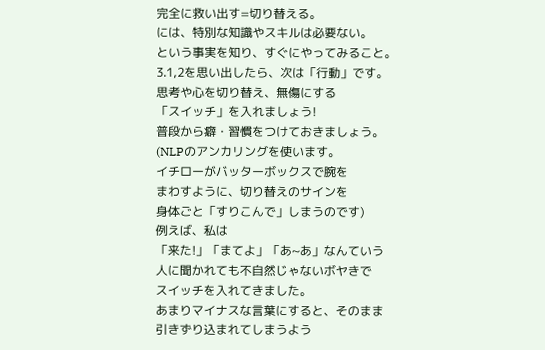完全に救い出す=切り替える。
には、特別な知識やスキルは必要ない。
という事実を知り、すぐにやってみること。
3.1,2を思い出したら、次は「行動」です。
思考や心を切り替え、無傷にする
「スイッチ」を入れましょう!
普段から癖・習慣をつけておきましょう。
(NLPのアンカリングを使います。
イチローがバッターボックスで腕を
まわすように、切り替えのサインを
身体ごと「すりこんで」しまうのです)
例えば、私は
「来た!」「まてよ」「あ~あ」なんていう
人に聞かれても不自然じゃないボヤきで
スイッチを入れてきました。
あまりマイナスな言葉にすると、そのまま
引きずり込まれてしまうよう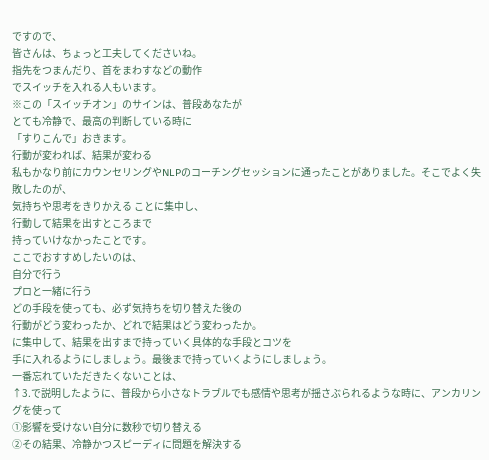ですので、
皆さんは、ちょっと工夫してくださいね。
指先をつまんだり、首をまわすなどの動作
でスイッチを入れる人もいます。
※この「スイッチオン」のサインは、普段あなたが
とても冷静で、最高の判断している時に
「すりこんで」おきます。
行動が変われば、結果が変わる
私もかなり前にカウンセリングやNLPのコーチングセッションに通ったことがありました。そこでよく失敗したのが、
気持ちや思考をきりかえる ことに集中し、
行動して結果を出すところまで
持っていけなかったことです。
ここでおすすめしたいのは、
自分で行う
プロと一緒に行う
どの手段を使っても、必ず気持ちを切り替えた後の
行動がどう変わったか、どれで結果はどう変わったか。
に集中して、結果を出すまで持っていく具体的な手段とコツを
手に入れるようにしましょう。最後まで持っていくようにしましょう。
一番忘れていただきたくないことは、
↑3.で説明したように、普段から小さなトラブルでも感情や思考が揺さぶられるような時に、アンカリングを使って
①影響を受けない自分に数秒で切り替える
②その結果、冷静かつスピーディに問題を解決する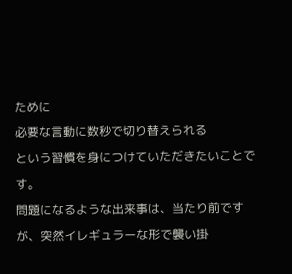ために
必要な言動に数秒で切り替えられる
という習慣を身につけていただきたいことです。
問題になるような出来事は、当たり前ですが、突然イレギュラーな形で襲い掛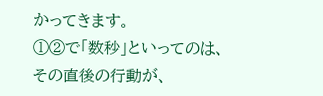かってきます。
①②で「数秒」といってのは、
その直後の行動が、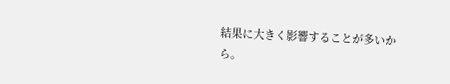結果に大きく影響することが多いから。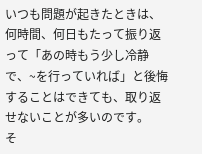いつも問題が起きたときは、何時間、何日もたって振り返って「あの時もう少し冷静で、~を行っていれば」と後悔することはできても、取り返せないことが多いのです。
そ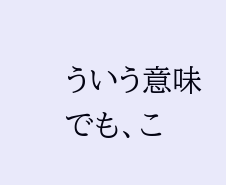ういう意味でも、こ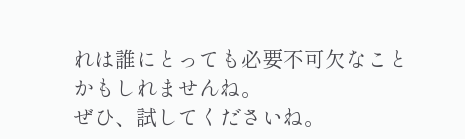れは誰にとっても必要不可欠なことかもしれませんね。
ぜひ、試してくださいね。